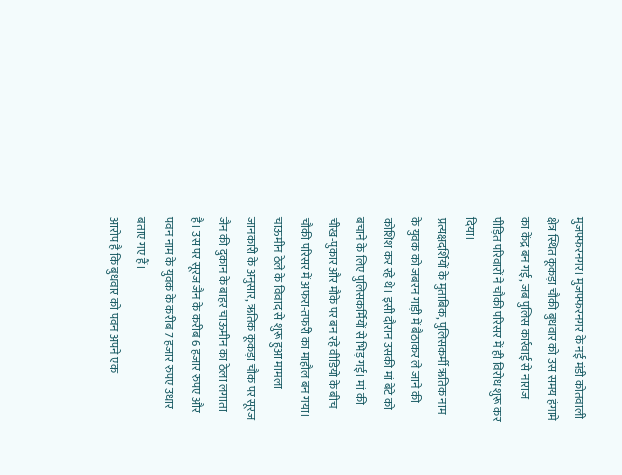मुजफ्फरनगर। मुजफ्फरनगर के नई मंडी कोतवाली क्षेत्र स्थित कूकड़ा चौकी बुधवार को उस समय हंगामे का केंद्र बन गई, जब पुलिस कार्रवाई से नाराज पीड़ित परिवारों ने चौकी परिसर में ही विरोध शुरू कर दिया।
प्रत्यक्षदर्शियों के मुताबिक, पुलिसकर्मी ऋतिक नाम के युवक को जबरन गाड़ी में बैठाकर ले जाने की कोशिश कर रहे थे। इसी दौरान उसकी मां बेटे को बचाने के लिए पुलिसकर्मियों से भिड़ गई। मां की चीख-पुकार और मौके पर बन रहे वीडियो के बीच चौकी परिसर में अफरा-तफरी का माहौल बन गया।
चाऊमीन ठेले के विवाद से शुरू हुआ मामला
जानकारी के अनुसार, ऋतिक कूकड़ा चौक पर सूरज जैन की दुकान के बाहर चाऊमीन का ठेला लगाता है। उस पर सूरज जैन के करीब 6 हजार रुपए और पवन नाम के युवक के करीब 7 हजार रुपए उधार बताए गए हैं।
आरोप है कि बुधवार को पवन अपने एक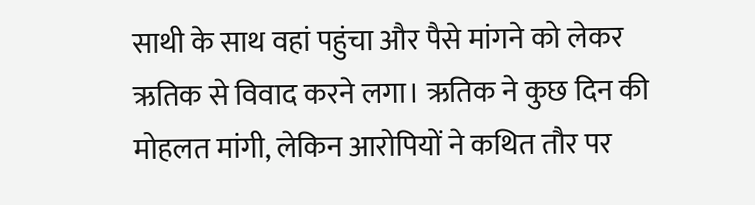साथी के साथ वहां पहुंचा और पैसे मांगने को लेकर ऋतिक से विवाद करने लगा। ऋतिक ने कुछ दिन की मोहलत मांगी, लेकिन आरोपियों ने कथित तौर पर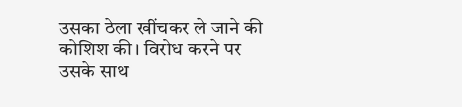उसका ठेला खींचकर ले जाने की कोशिश की। विरोध करने पर उसके साथ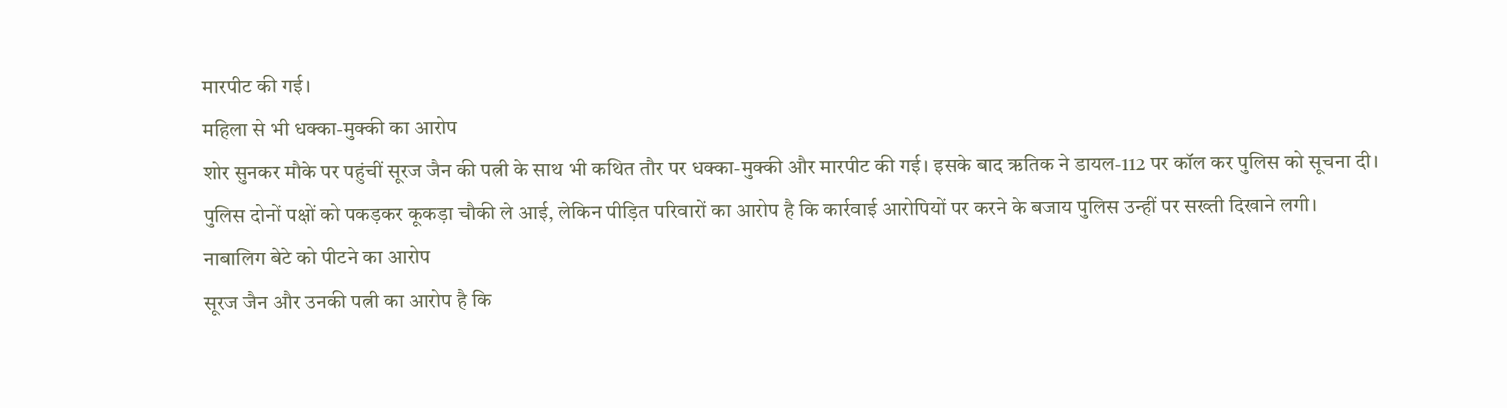मारपीट की गई।
महिला से भी धक्का-मुक्की का आरोप
शोर सुनकर मौके पर पहुंचीं सूरज जैन की पत्नी के साथ भी कथित तौर पर धक्का-मुक्की और मारपीट की गई। इसके बाद ऋतिक ने डायल-112 पर कॉल कर पुलिस को सूचना दी। पुलिस दोनों पक्षों को पकड़कर कूकड़ा चौकी ले आई, लेकिन पीड़ित परिवारों का आरोप है कि कार्रवाई आरोपियों पर करने के बजाय पुलिस उन्हीं पर सख्ती दिखाने लगी।
नाबालिग बेटे को पीटने का आरोप
सूरज जैन और उनकी पत्नी का आरोप है कि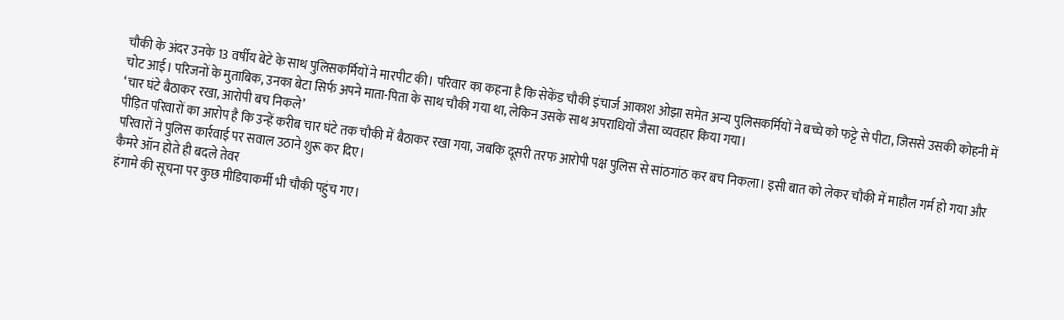चौकी के अंदर उनके 13 वर्षीय बेटे के साथ पुलिसकर्मियों ने मारपीट की। परिवार का कहना है कि सेकेंड चौकी इंचार्ज आकाश ओझा समेत अन्य पुलिसकर्मियों ने बच्चे को फट्टे से पीटा, जिससे उसकी कोहनी में चोट आई। परिजनों के मुताबिक, उनका बेटा सिर्फ अपने माता-पिता के साथ चौकी गया था, लेकिन उसके साथ अपराधियों जैसा व्यवहार किया गया।
‘चार घंटे बैठाकर रखा, आरोपी बच निकले’
पीड़ित परिवारों का आरोप है कि उन्हें करीब चार घंटे तक चौकी में बैठाकर रखा गया, जबकि दूसरी तरफ आरोपी पक्ष पुलिस से सांठगांठ कर बच निकला। इसी बात को लेकर चौकी में माहौल गर्म हो गया और परिवारों ने पुलिस कार्रवाई पर सवाल उठाने शुरू कर दिए।
कैमरे ऑन होते ही बदले तेवर
हंगामे की सूचना पर कुछ मीडियाकर्मी भी चौकी पहुंच गए।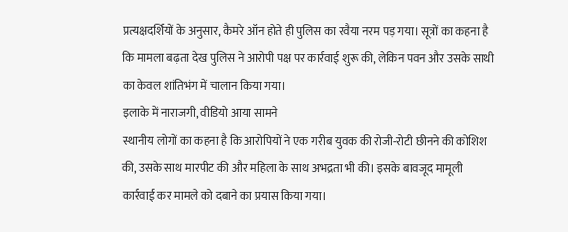प्रत्यक्षदर्शियों के अनुसार, कैमरे ऑन होते ही पुलिस का रवैया नरम पड़ गया। सूत्रों का कहना है कि मामला बढ़ता देख पुलिस ने आरोपी पक्ष पर कार्रवाई शुरू की, लेकिन पवन और उसके साथी का केवल शांतिभंग में चालान किया गया।
इलाके में नाराजगी, वीडियो आया सामने
स्थानीय लोगों का कहना है कि आरोपियों ने एक गरीब युवक की रोजी-रोटी छीनने की कोशिश की, उसके साथ मारपीट की और महिला के साथ अभद्रता भी की। इसके बावजूद मामूली कार्रवाई कर मामले को दबाने का प्रयास किया गया।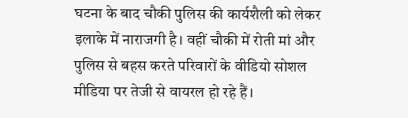घटना के बाद चौकी पुलिस की कार्यशैली को लेकर इलाके में नाराजगी है। वहीं चौकी में रोती मां और पुलिस से बहस करते परिवारों के वीडियो सोशल मीडिया पर तेजी से वायरल हो रहे हैं।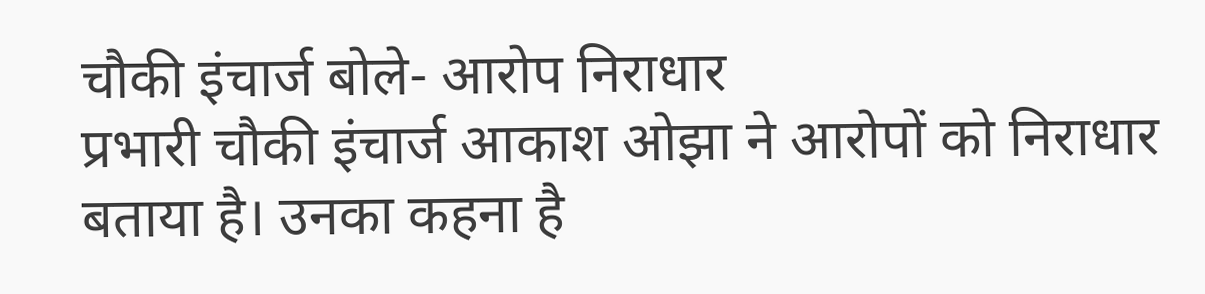चौकी इंचार्ज बोले- आरोप निराधार
प्रभारी चौकी इंचार्ज आकाश ओझा ने आरोपों को निराधार बताया है। उनका कहना है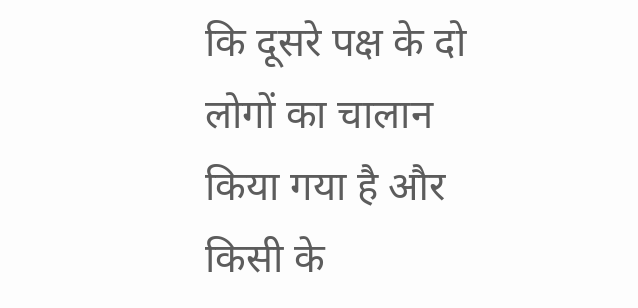कि दूसरे पक्ष के दो लोगों का चालान किया गया है और किसी के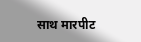साथ मारपीट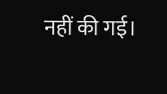नहीं की गई।